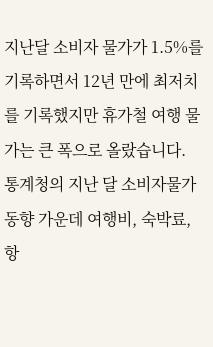지난달 소비자 물가가 1.5%를 기록하면서 12년 만에 최저치를 기록했지만 휴가철 여행 물가는 큰 폭으로 올랐습니다.
통계청의 지난 달 소비자물가동향 가운데 여행비, 숙박료, 항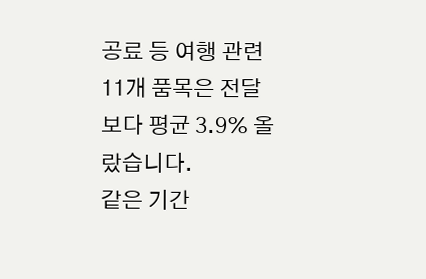공료 등 여행 관련 11개 품목은 전달보다 평균 3.9% 올랐습니다.
같은 기간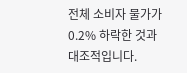전체 소비자 물가가 0.2% 하락한 것과 대조적입니다.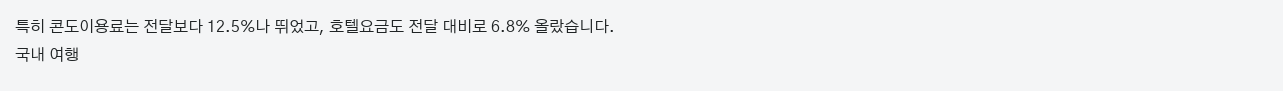특히 콘도이용료는 전달보다 12.5%나 뛰었고, 호텔요금도 전달 대비로 6.8% 올랐습니다.
국내 여행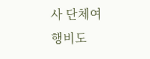사 단체여행비도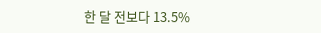한 달 전보다 13.5%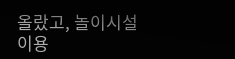올랐고, 놀이시설 이용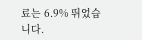료는 6.9% 뛰었습니다.